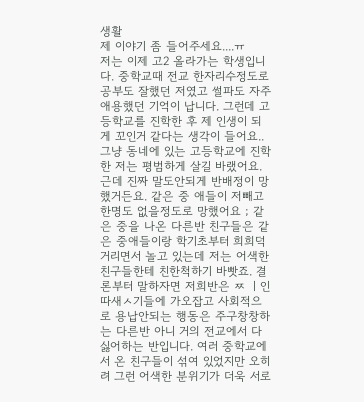생활
제 이야기 좀 들어주세요....ㅠ
저는 이제 고2 올라가는 학생입니다. 중학교때 전교 한자리수정도로 공부도 잘했던 저였고 썰파도 자주 애용했던 기억이 납니다. 그런데 고등학교를 진학한 후 제 인생이 되게 꼬인거 같다는 생각이 들어요.. 그냥 동네에 있는 고등학교에 진학한 저는 평범하게 살길 바랬어요. 근데 진짜 말도안되게 반배정이 망했거든요. 같은 중 애들이 저빼고 한명도 없을정도로 망했어요 ; 같은 중을 나온 다른반 친구들은 같은 중애들이랑 학기초부터 희희덕 거리면서 놀고 있는데 저는 어색한 친구들한테 친한척하기 바빳죠. 결론부터 말하자면 저희반은 ㅉ ㅣ인따새ㅅ기들에 가오잡고 사회적으로 용납안되는 행동은 주구창창하는 다른반 아니 거의 전교에서 다 싫어하는 반입니다. 여러 중학교에서 온 친구들이 섞여 있었지만 오히려 그런 어색한 분위기가 더욱 서로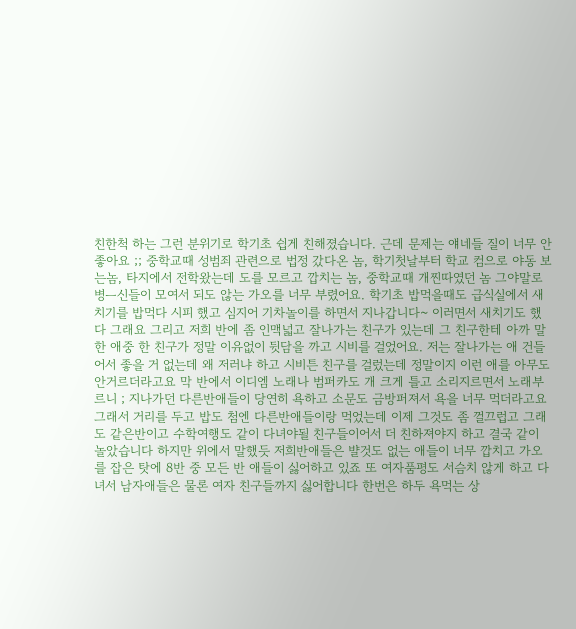친한척 하는 그런 분위기로 학기초 쉽게 친해졌습니다. 근데 문제는 얘네들 질이 너무 안좋아요 ;; 중학교때 성범죄 관련으로 법정 갔다온 놈, 학기첫날부터 학교 컴으로 야동 보는놈, 타지에서 전학왔는데 도를 모르고 깝치는 놈, 중학교때 개찐따였던 놈 그야말로 병ㅡ신들이 모여서 되도 않는 가오를 너무 부렸어요. 학기초 밥먹을때도 급식실에서 새치기를 밥먹다 시피 했고 심지어 기차놀이를 하면서 지나갑니다~ 이러면서 새치기도 했다 그래요 그리고 저희 반에 좀 인맥넓고 잘나가는 친구가 있는데 그 친구한테 아까 말한 애중 한 친구가 정말 이유없이 뒷담을 까고 시비를 걸었어요. 저는 잘나가는 애 건들어서 좋을 거 없는데 왜 저러냐 하고 시비튼 친구를 걸렀는데 정말이지 이런 애를 아무도 안거르더라고요 막 반에서 이디엠 노래나 범퍼카도 개 크게 틀고 소리지르면서 노래부르니 ; 지나가던 다른반애들이 당연히 욕하고 소문도 금방퍼져서 욕을 너무 먹더라고요 그래서 거리를 두고 밥도 첨엔 다른반애들이랑 먹었는데 이제 그것도 좀 껄끄럽고 그래도 같은반이고 수학여행도 같이 다녀야될 친구들이어서 더 친하져야지 하고 결국 같이 놀았습니다 하지만 위에서 말했듯 저희반애들은 뱔것도 없는 애들이 너무 깝치고 가오를 잡은 탓에 8반 중 모든 반 애들이 싫어하고 있죠 또 여자품평도 서슴치 않게 하고 다녀서 남자애들은 물론 여자 친구들까지 싫어합니다 한번은 하두 욕먹는 상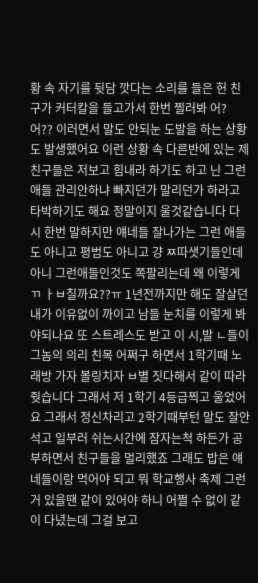황 속 자기를 뒷담 깟다는 소리를 들은 헌 친구가 커터칼을 들고가서 한번 찔러봐 어? 어?? 이러면서 말도 안되눈 도발을 하는 상황도 발생했어요 이런 상황 속 다른반에 있는 제친구들은 저보고 힘내라 하기도 하고 닌 그런애들 관리안하냐 빠지던가 말리던가 하라고 타박하기도 해요 정말이지 울것같습니다 다시 한번 말하지만 얘네들 잘나가는 그런 애들도 아니고 평범도 아니고 걍 ㅉ따샛기들인데 아니 그런애들인것도 쪽팔리는데 왜 이렇게 ㄲ ㅏㅂ칠까요??ㅠ 1년전까지만 해도 잘살던 내가 이유없이 까이고 남들 눈치를 이렇게 봐야되나요 또 스트레스도 받고 이 시,발 ㄴ들이 그놈의 의리 친목 어쩌구 하면서 1학기때 노래방 가자 볼링치자 ㅂ별 짓다해서 같이 따라 줫습니다 그래서 저 1학기 4등급찍고 울었어요 그래서 정신차리고 2학기때부턴 말도 잘안석고 일부러 쉬는시간에 잠자는척 하든가 공부하면서 친구들을 멀리했죠 그래도 밥은 얘네들이랑 먹어야 되고 뭐 학교행사 축제 그런거 있을땐 같이 있어야 하니 어쩔 수 없이 같이 다녔는데 그걸 보고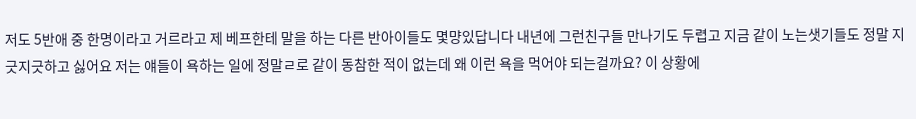저도 5반애 중 한명이라고 거르라고 제 베프한테 말을 하는 다른 반아이들도 몇먕있답니다 내년에 그런친구들 만나기도 두렵고 지금 같이 노는샛기들도 정말 지긋지긋하고 싫어요 저는 얘들이 욕하는 일에 정말ㄹ로 같이 동참한 적이 없는데 왜 이런 욕을 먹어야 되는걸까요? 이 상황에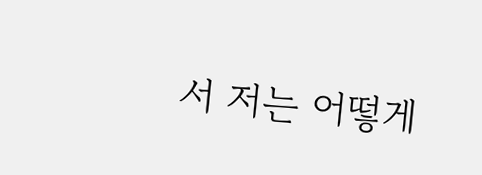서 저는 어떻게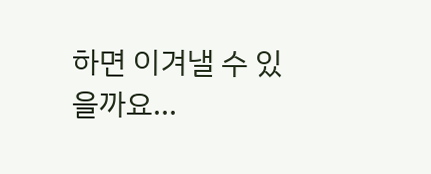하면 이겨낼 수 있을까요...